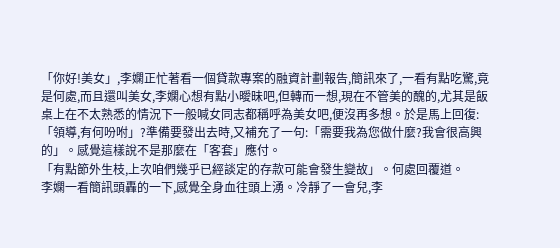「你好!美女」,李嫻正忙著看一個貸款專案的融資計劃報告,簡訊來了,一看有點吃驚,竟是何處,而且還叫美女,李嫻心想有點小曖昧吧,但轉而一想,現在不管美的醜的,尤其是飯桌上在不太熟悉的情況下一般喊女同志都稱呼為美女吧,便沒再多想。於是馬上回復:「領導,有何吩咐」?準備要發出去時,又補充了一句:「需要我為您做什麼?我會很高興的」。感覺這樣說不是那麼在「客套」應付。
「有點節外生枝,上次咱們幾乎已經談定的存款可能會發生變故」。何處回覆道。
李嫻一看簡訊頭轟的一下,感覺全身血往頭上湧。冷靜了一會兒,李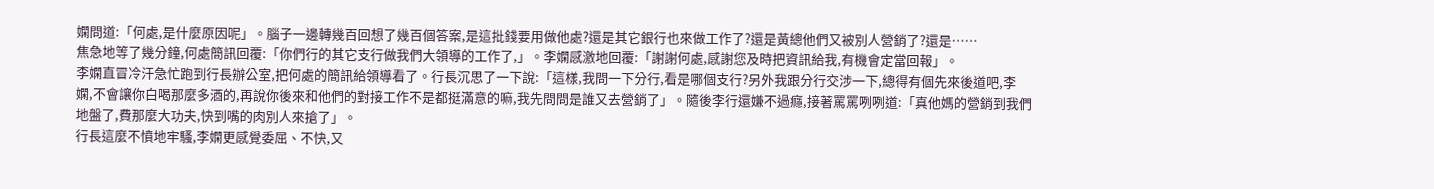嫻問道:「何處,是什麼原因呢」。腦子一邊轉幾百回想了幾百個答案,是這批錢要用做他處?還是其它銀行也來做工作了?還是黃總他們又被別人營銷了?還是……
焦急地等了幾分鐘,何處簡訊回覆:「你們行的其它支行做我們大領導的工作了,」。李嫻感激地回覆:「謝謝何處,感謝您及時把資訊給我,有機會定當回報」。
李嫻直冒冷汗急忙跑到行長辦公室,把何處的簡訊給領導看了。行長沉思了一下說:「這樣,我問一下分行,看是哪個支行?另外我跟分行交涉一下,總得有個先來後道吧,李嫻,不會讓你白喝那麼多酒的,再說你後來和他們的對接工作不是都挺滿意的嘛,我先問問是誰又去營銷了」。隨後李行還嫌不過癮,接著罵罵咧咧道:「真他媽的營銷到我們地盤了,費那麼大功夫,快到嘴的肉別人來搶了」。
行長這麼不憤地牢騷,李嫻更感覺委屈、不快,又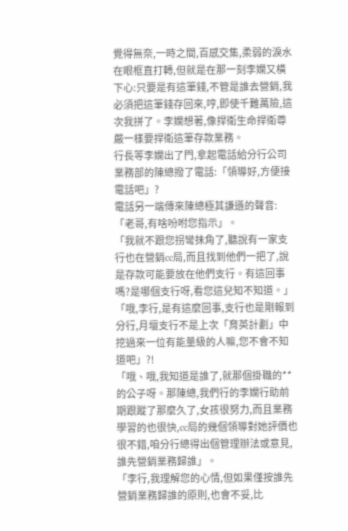覺得無奈,一時之間,百感交集,柔弱的淚水在眼框直打轉,但就是在那一刻李嫻又橫下心:只要是有這筆錢,不管是誰去營銷,我必須把這筆錢存回來,哼,即使千難萬險,這次我拼了。李嫻想著,像捍衛生命捍衛尊嚴一樣要捍衛這筆存款業務。
行長等李嫻出了門,拿起電話給分行公司業務部的陳總撥了電話:「領導好,方便接電話吧」?
電話另一端傳來陳總極其謙遜的聲音:「老哥,有啥吩咐您指示」。
「我就不跟您拐彎抹角了,聽說有一家支行也在營銷cc局,而且找到他們一把了,說是存款可能要放在他們支行。有這回事嗎?是哪個支行呀,看您這兒知不知道。」
「哦,李行,是有這麼回事,支行也是剛報到分行,月壇支行不是上次「育英計劃」中挖過來一位有能量級的人嘛,您不會不知道吧」?!
「哦、哦,我知道是誰了,就那個掛職的**的公子呀。那陳總,我們行的李嫻行助前期跟蹤了那麼久了,女孩很努力,而且業務學習的也很快,cc局的幾個領導對她評價也很不錯,咱分行總得出個管理辦法或意見,誰先營銷業務歸誰」。
「李行,我理解您的心情,但如果僅按誰先營銷業務歸誰的原則,也會不妥,比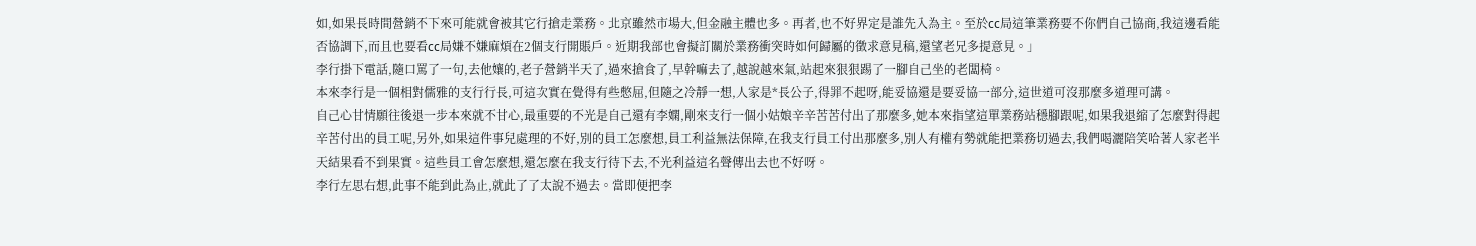如,如果長時間營銷不下來可能就會被其它行搶走業務。北京雖然市場大,但金融主體也多。再者,也不好界定是誰先入為主。至於cc局這筆業務要不你們自己協商,我這邊看能否協調下,而且也要看cc局嫌不嫌麻煩在2個支行開賬戶。近期我部也會擬訂關於業務衝突時如何歸屬的徵求意見稿,還望老兄多提意見。」
李行掛下電話,隨口罵了一句,去他孃的,老子營銷半天了,過來搶食了,早幹嘛去了,越說越來氣,站起來狠狠踢了一腳自己坐的老闆椅。
本來李行是一個相對儒雅的支行行長,可這次實在覺得有些憋屈,但隨之冷靜一想,人家是*長公子,得罪不起呀,能妥協還是要妥協一部分,這世道可沒那麼多道理可講。
自己心甘情願往後退一步本來就不甘心,最重要的不光是自己還有李嫻,剛來支行一個小姑娘辛辛苦苦付出了那麼多,她本來指望這單業務站穩腳跟呢,如果我退縮了怎麼對得起辛苦付出的員工呢,另外,如果這件事兒處理的不好,別的員工怎麼想,員工利益無法保障,在我支行員工付出那麼多,別人有權有勢就能把業務切過去,我們喝灑陪笑哈著人家老半天結果看不到果實。這些員工會怎麼想,還怎麼在我支行待下去,不光利益這名聲傳出去也不好呀。
李行左思右想,此事不能到此為止,就此了了太說不過去。當即便把李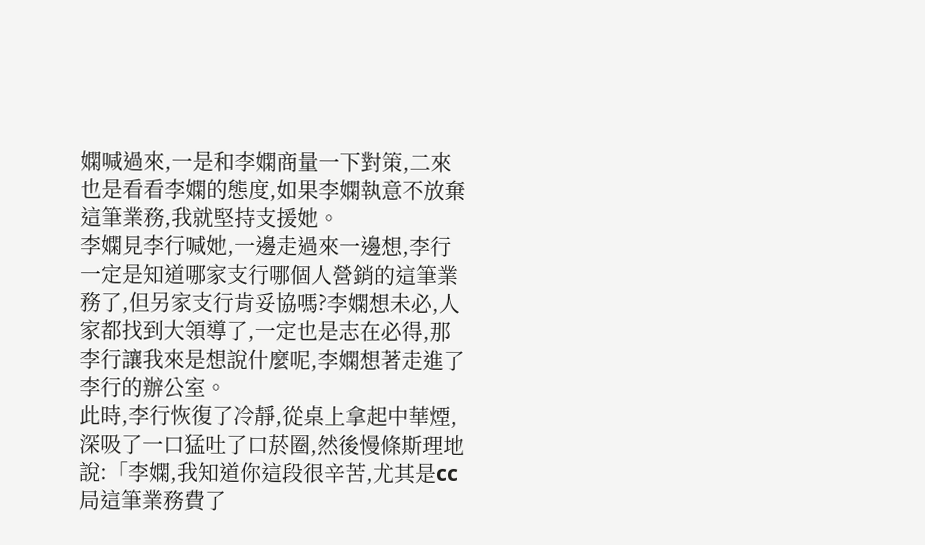嫻喊過來,一是和李嫻商量一下對策,二來也是看看李嫻的態度,如果李嫻執意不放棄這筆業務,我就堅持支援她。
李嫻見李行喊她,一邊走過來一邊想,李行一定是知道哪家支行哪個人營銷的這筆業務了,但另家支行肯妥協嗎?李嫻想未必,人家都找到大領導了,一定也是志在必得,那李行讓我來是想說什麼呢,李嫻想著走進了李行的辦公室。
此時,李行恢復了冷靜,從桌上拿起中華煙,深吸了一口猛吐了口菸圈,然後慢條斯理地說:「李嫻,我知道你這段很辛苦,尤其是cc局這筆業務費了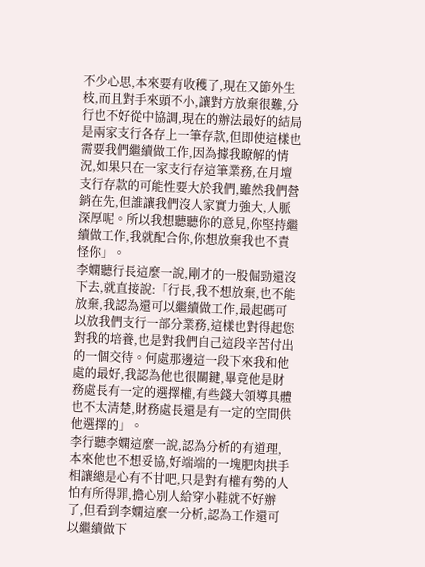不少心思,本來要有收穫了,現在又節外生枝,而且對手來頭不小,讓對方放棄很難,分行也不好從中協調,現在的辦法最好的結局是兩家支行各存上一筆存款,但即使這樣也需要我們繼續做工作,因為據我瞭解的情況,如果只在一家支行存這筆業務,在月壇支行存款的可能性要大於我們,雖然我們營銷在先,但誰讓我們沒人家實力強大,人脈深厚呢。所以我想聽聽你的意見,你堅持繼續做工作,我就配合你,你想放棄我也不責怪你」。
李嫻聽行長這麼一說,剛才的一股倔勁還沒下去,就直接說:「行長,我不想放棄,也不能放棄,我認為還可以繼續做工作,最起碼可以放我們支行一部分業務,這樣也對得起您對我的培養,也是對我們自己這段辛苦付出的一個交待。何處那邊這一段下來我和他處的最好,我認為他也很關鍵,畢竟他是財務處長有一定的選擇權,有些錢大領導具體也不太清楚,財務處長還是有一定的空間供他選擇的」。
李行聽李嫻這麼一說,認為分析的有道理,本來他也不想妥協,好端端的一塊肥肉拱手相讓總是心有不甘吧,只是對有權有勢的人怕有所得罪,擔心別人給穿小鞋就不好辦了,但看到李嫻這麼一分析,認為工作還可以繼續做下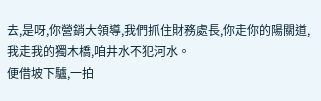去,是呀,你營銷大領導,我們抓住財務處長,你走你的陽關道,我走我的獨木橋,咱井水不犯河水。
便借坡下驢,一拍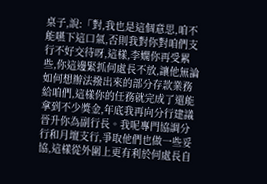桌子,說:「對,我也是這個意思,咱不能嚥下這口氣,否則我對你對咱們支行不好交待呀,這樣,李嫻你再受累些,你這邊緊抓何處長不放,讓他無論如何想辦法撥出來的部分存款業務給咱們,這樣你的任務就完成了還能拿到不少獎金,年底我再向分行建議晉升你為副行長。我呢專門協調分行和月壇支行,爭取他們也做一些妥協,這樣從外圍上更有利於何處長自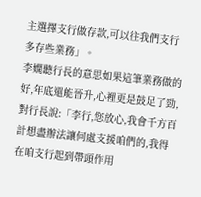主選擇支行做存款,可以往我們支行多存些業務」。
李嫻聽行長的意思如果這筆業務做的好,年底還能晉升,心裡更是鼓足了勁,對行長說:「李行,您放心,我會千方百計想盡辦法讓何處支援咱們的,我得在咱支行起到帶頭作用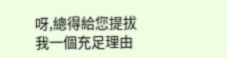呀,總得給您提拔我一個充足理由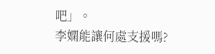吧」。
李嫻能讓何處支援嗎?